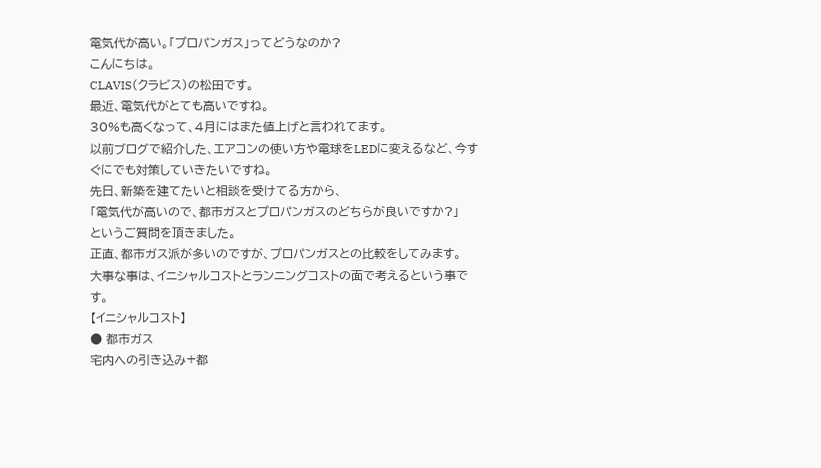電気代が高い。「プロパンガス」ってどうなのか?
こんにちは。
CLAVIS(クラビス)の松田です。
最近、電気代がとても高いですね。
30%も高くなって、4月にはまた値上げと言われてます。
以前ブログで紹介した、エアコンの使い方や電球をLEDに変えるなど、今すぐにでも対策していきたいですね。
先日、新築を建てたいと相談を受けてる方から、
「電気代が高いので、都市ガスとプロパンガスのどちらが良いですか?」
というご質問を頂きました。
正直、都市ガス派が多いのですが、プロパンガスとの比較をしてみます。
大事な事は、イニシャルコストとランニングコストの面で考えるという事です。
【イニシャルコスト】
● 都市ガス
宅内への引き込み+都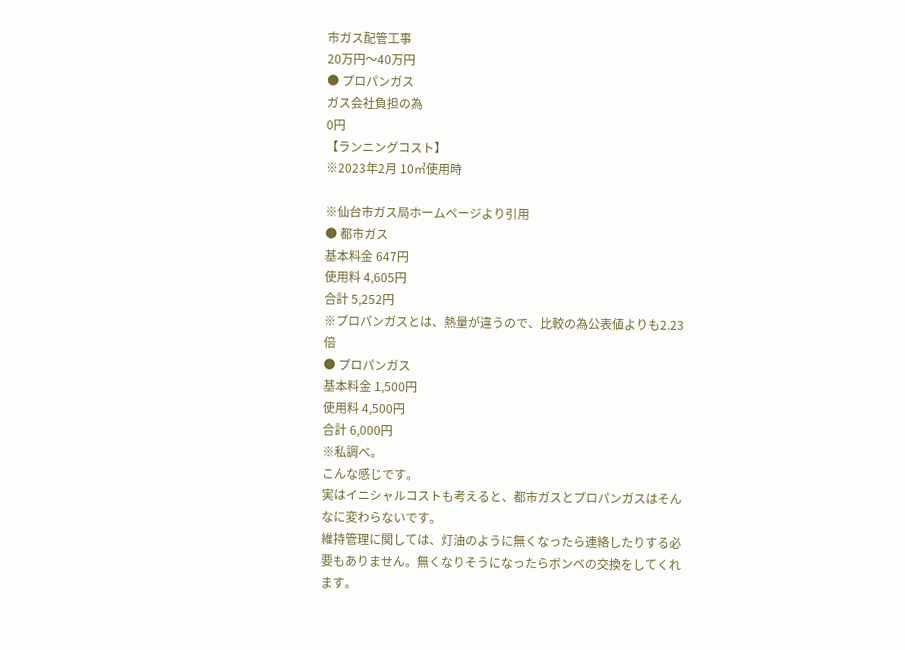市ガス配管工事
20万円〜40万円
● プロパンガス
ガス会社負担の為
0円
【ランニングコスト】
※2023年2月 10㎥使用時

※仙台市ガス局ホームページより引用
● 都市ガス
基本料金 647円
使用料 4,605円
合計 5,252円
※プロパンガスとは、熱量が違うので、比較の為公表値よりも2.23倍
● プロパンガス
基本料金 1,500円
使用料 4,500円
合計 6,000円
※私調べ。
こんな感じです。
実はイニシャルコストも考えると、都市ガスとプロパンガスはそんなに変わらないです。
維持管理に関しては、灯油のように無くなったら連絡したりする必要もありません。無くなりそうになったらボンベの交換をしてくれます。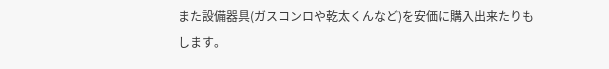また設備器具(ガスコンロや乾太くんなど)を安価に購入出来たりもします。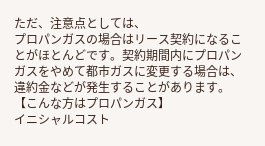ただ、注意点としては、
プロパンガスの場合はリース契約になることがほとんどです。契約期間内にプロパンガスをやめて都市ガスに変更する場合は、違約金などが発生することがあります。
【こんな方はプロパンガス】
イニシャルコスト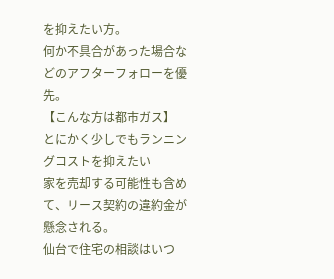を抑えたい方。
何か不具合があった場合などのアフターフォローを優先。
【こんな方は都市ガス】
とにかく少しでもランニングコストを抑えたい
家を売却する可能性も含めて、リース契約の違約金が懸念される。
仙台で住宅の相談はいつ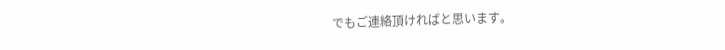でもご連絡頂ければと思います。